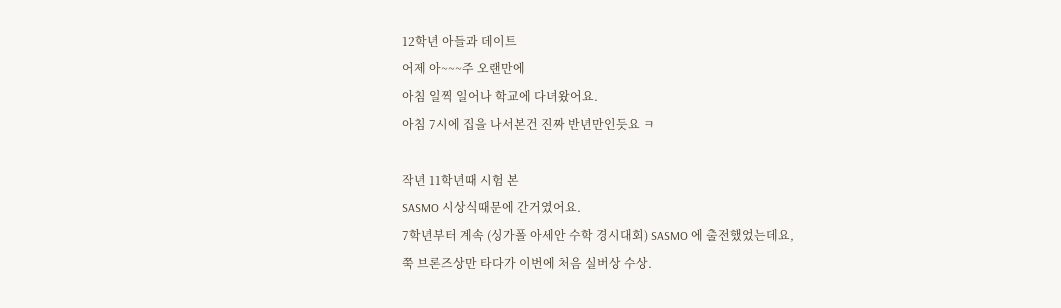12학년 아들과 데이트
어제 아~~~주 오랜만에
아침 일찍 일어나 학교에 다녀왔어요.
아침 7시에 집을 나서본건 진짜 반년만인듯요 ㅋ

작년 11학년때 시험 본
SASMO 시상식때문에 간거였어요.
7학년부터 계속 (싱가폴 아세안 수학 경시대회) SASMO 에 출전했었는데요,
쭉 브론즈상만 타다가 이번에 처음 실버상 수상.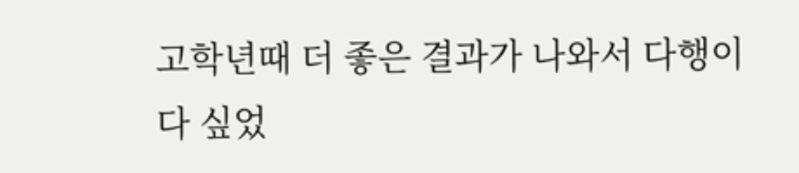고학년때 더 좋은 결과가 나와서 다행이다 싶었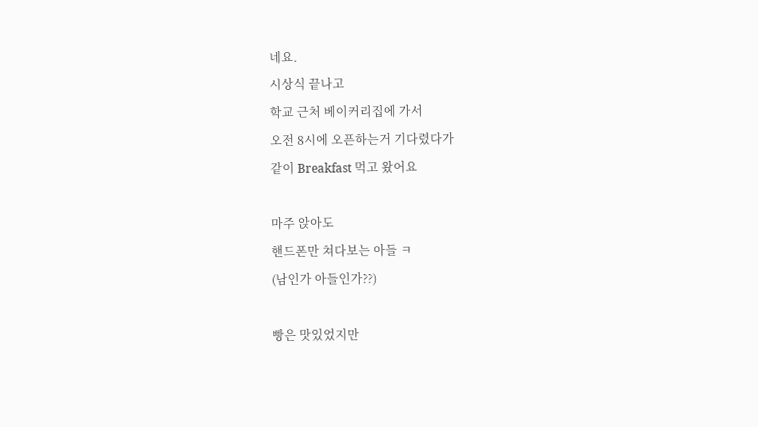네요.
시상식 끝나고
학교 근처 베이커리집에 가서
오전 8시에 오픈하는거 기다렸다가
같이 Breakfast 먹고 왔어요

마주 앉아도
핸드폰만 쳐다보는 아들 ㅋ
(남인가 아들인가??)

빵은 맛있었지만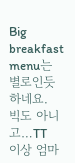Big breakfast menu는 별로인듯 하네요.
빅도 아니고…TT
이상 엄마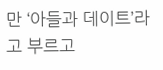만 ‘아들과 데이트’라고 부르고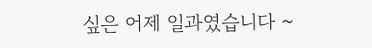싶은 어제 일과였습니다 ~